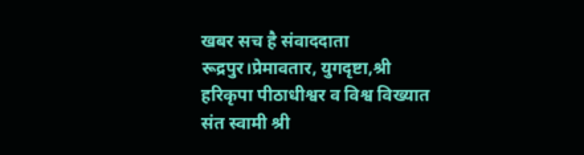खबर सच है संवाददाता
रूद्रपुर।प्रेमावतार, युगदृष्टा,श्री हरिकृपा पीठाधीश्वर व विश्व विख्यात संत स्वामी श्री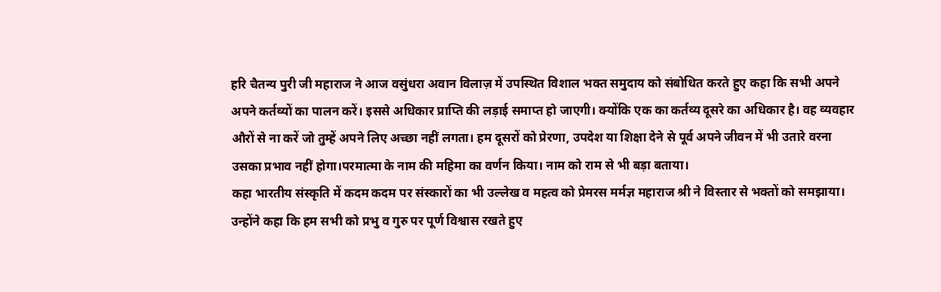हरि चैतन्य पुरी जी महाराज ने आज वसुंधरा अवान विलाज़ में उपस्थित विशाल भक्त समुदाय को संबोधित करते हुए कहा कि सभी अपने अपने कर्तव्यों का पालन करें। इससे अधिकार प्राप्ति की लड़ाई समाप्त हो जाएगी। क्योंकि एक का कर्तव्य दूसरे का अधिकार है। वह व्यवहार औरों से ना करें जो तुम्हें अपने लिए अच्छा नहीं लगता। हम दूसरों को प्रेरणा, उपदेश या शिक्षा देने से पूर्व अपने जीवन में भी उतारे वरना उसका प्रभाव नहीं होगा।परमात्मा के नाम की महिमा का वर्णन किया। नाम को राम से भी बड़ा बताया।
कहा भारतीय संस्कृति में कदम कदम पर संस्कारों का भी उल्लेख व महत्व को प्रेमरस मर्मज्ञ महाराज श्री ने विस्तार से भक्तों को समझाया। उन्होंने कहा कि हम सभी को प्रभु व गुरु पर पूर्ण विश्वास रखते हुए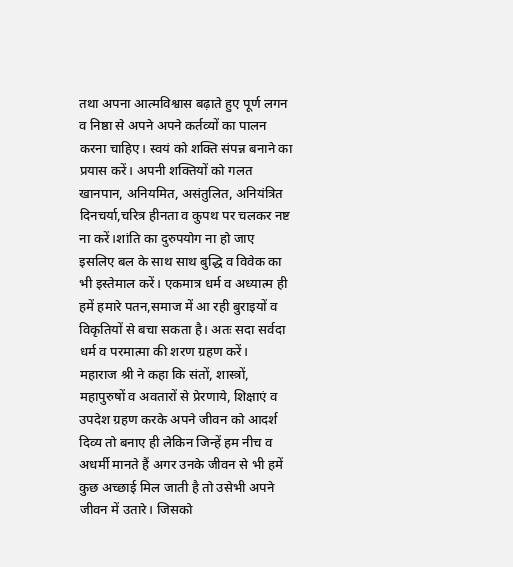तथा अपना आत्मविश्वास बढ़ाते हुए पूर्ण लगन व निष्ठा से अपने अपने कर्तव्यों का पालन करना चाहिए। स्वयं को शक्ति संपन्न बनाने का प्रयास करें। अपनी शक्तियों को गलत खानपान, अनियमित, असंतुलित, अनियंत्रित दिनचर्या,चरित्र हीनता व कुपथ पर चलकर नष्ट ना करें।शांति का दुरुपयोग ना हो जाए इसलिए बल के साथ साथ बुद्धि व विवेक का भी इस्तेमाल करें। एकमात्र धर्म व अध्यात्म ही हमें हमारे पतन,समाज में आ रही बुराइयों व विकृतियों से बचा सकता है। अतः सदा सर्वदा धर्म व परमात्मा की शरण ग्रहण करें।
महाराज श्री ने कहा कि संतों, शास्त्रों, महापुरुषों व अवतारों से प्रेरणाये, शिक्षाएं व उपदेश ग्रहण करके अपने जीवन को आदर्श दिव्य तो बनाए ही लेकिन जिन्हें हम नीच व अधर्मी मानते हैं अगर उनके जीवन से भी हमें कुछ अच्छाई मिल जाती है तो उसेभी अपने जीवन में उतारे। जिसको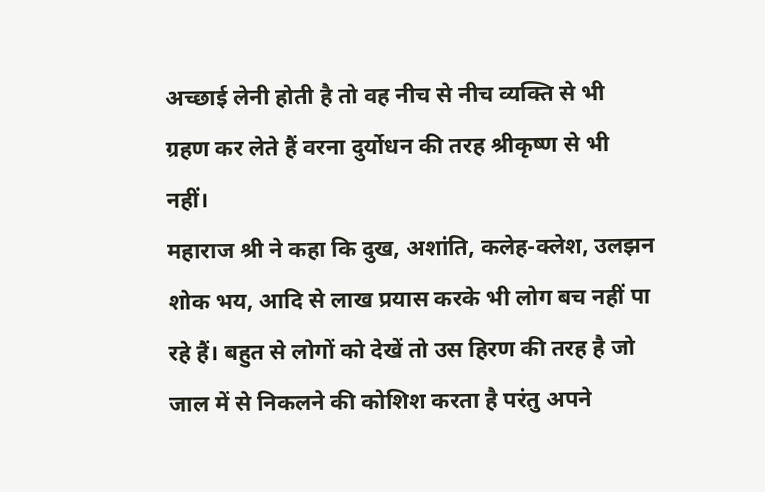अच्छाई लेनी होती है तो वह नीच से नीच व्यक्ति से भी ग्रहण कर लेते हैं वरना दुर्योधन की तरह श्रीकृष्ण से भी नहीं।
महाराज श्री ने कहा कि दुख, अशांति, कलेह-क्लेश, उलझन शोक भय, आदि से लाख प्रयास करके भी लोग बच नहीं पा रहे हैं। बहुत से लोगों को देखें तो उस हिरण की तरह है जो जाल में से निकलने की कोशिश करता है परंतु अपने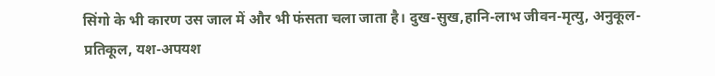सिंगो के भी कारण उस जाल में और भी फंसता चला जाता है। दुख-सुख,हानि-लाभ जीवन-मृत्यु, अनुकूल-प्रतिकूल, यश-अपयश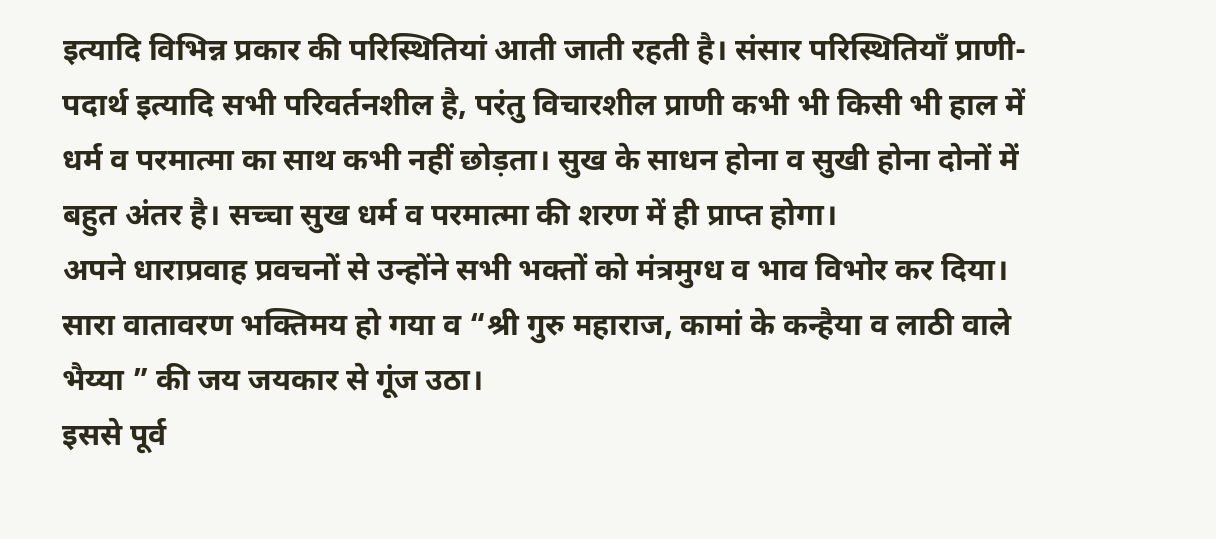इत्यादि विभिन्न प्रकार की परिस्थितियां आती जाती रहती है। संसार परिस्थितियाँ प्राणी-पदार्थ इत्यादि सभी परिवर्तनशील है, परंतु विचारशील प्राणी कभी भी किसी भी हाल में धर्म व परमात्मा का साथ कभी नहीं छोड़ता। सुख के साधन होना व सुखी होना दोनों में बहुत अंतर है। सच्चा सुख धर्म व परमात्मा की शरण में ही प्राप्त होगा।
अपने धाराप्रवाह प्रवचनों से उन्होंने सभी भक्तों को मंत्रमुग्ध व भाव विभोर कर दिया। सारा वातावरण भक्तिमय हो गया व “श्री गुरु महाराज, कामां के कन्हैया व लाठी वाले भैय्या ” की जय जयकार से गूंज उठा।
इससे पूर्व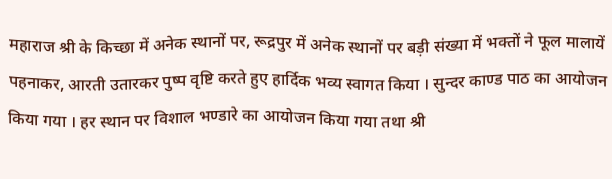महाराज श्री के किच्छा में अनेक स्थानों पर, रूद्रपुर में अनेक स्थानों पर बड़ी संख्या में भक्तों ने फूल मालायें पहनाकर, आरती उतारकर पुष्प वृष्टि करते हुए हार्दिक भव्य स्वागत किया । सुन्दर काण्ड पाठ का आयोजन किया गया । हर स्थान पर विशाल भण्डारे का आयोजन किया गया तथा श्री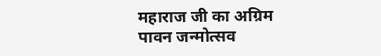महाराज जी का अग्रिम पावन जन्मोत्सव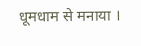धूमधाम से मनाया ।